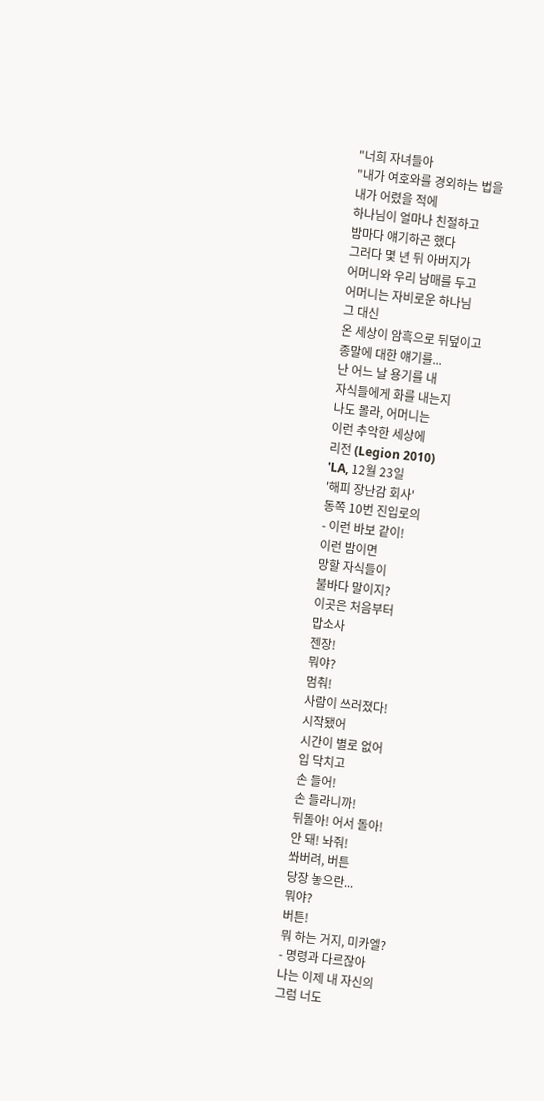"너희 자녀들아
"내가 여호와를 경외하는 법을
내가 어렸을 적에
하나님이 얼마나 친절하고
밤마다 얘기하곤 했다
그러다 몇 년 뒤 아버지가
어머니와 우리 남매를 두고
어머니는 자비로운 하나님
그 대신
온 세상이 암흑으로 뒤덮이고
종말에 대한 얘기를...
난 어느 날 용기를 내
자식들에게 화를 내는지
나도 몰라, 어머니는
이런 추악한 세상에
리전 (Legion 2010)
'LA, 12월 23일
'해피 장난감 회사'
동쪽 10번 진입로의
- 이런 바보 같이!
이런 밤이면
망할 자식들이
불바다 말이지?
이곳은 처음부터
맙소사
젠장!
뭐야?
멈춰!
사람이 쓰러졌다!
시작됐어
시간이 별로 없어
입 닥치고
손 들어!
손 들라니까!
뒤돌아! 어서 돌아!
안 돼! 놔줘!
쏴버려, 버튼
당장 놓으란...
뭐야?
버튼!
뭐 하는 거지, 미카엘?
- 명령과 다르잖아
나는 이제 내 자신의
그럼 너도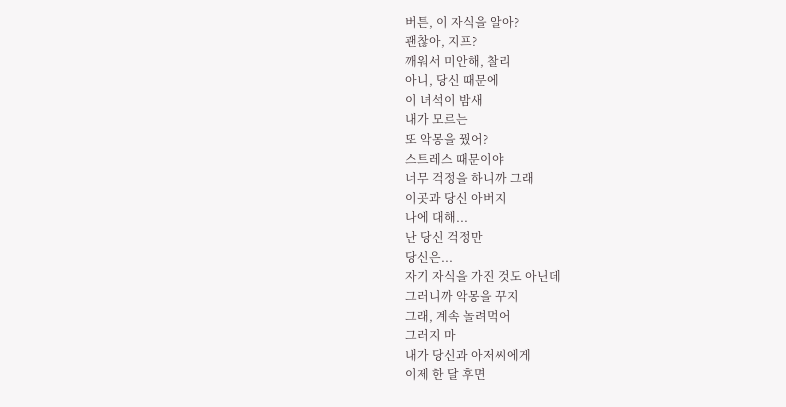버튼, 이 자식을 알아?
괜찮아, 지프?
깨워서 미안해, 찰리
아니, 당신 때문에
이 녀석이 밤새
내가 모르는
또 악몽을 꿨어?
스트레스 때문이야
너무 걱정을 하니까 그래
이곳과 당신 아버지
나에 대해...
난 당신 걱정만
당신은...
자기 자식을 가진 것도 아닌데
그러니까 악몽을 꾸지
그래, 계속 놀려먹어
그러지 마
내가 당신과 아저씨에게
이제 한 달 후면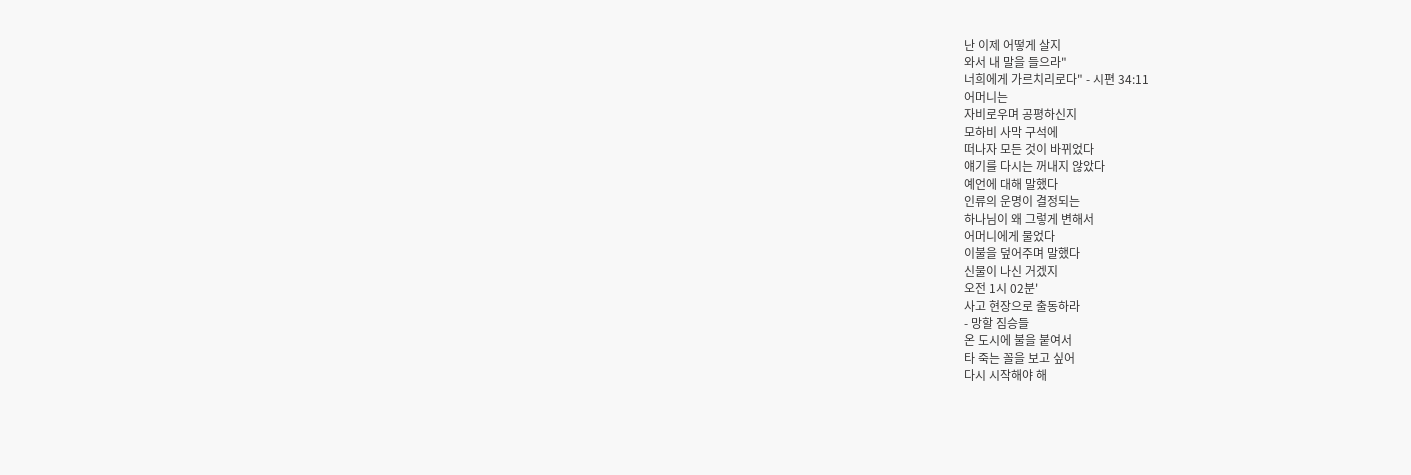난 이제 어떻게 살지
와서 내 말을 들으라"
너희에게 가르치리로다" - 시편 34:11
어머니는
자비로우며 공평하신지
모하비 사막 구석에
떠나자 모든 것이 바뀌었다
얘기를 다시는 꺼내지 않았다
예언에 대해 말했다
인류의 운명이 결정되는
하나님이 왜 그렇게 변해서
어머니에게 물었다
이불을 덮어주며 말했다
신물이 나신 거겠지
오전 1시 02분'
사고 현장으로 출동하라
- 망할 짐승들
온 도시에 불을 붙여서
타 죽는 꼴을 보고 싶어
다시 시작해야 해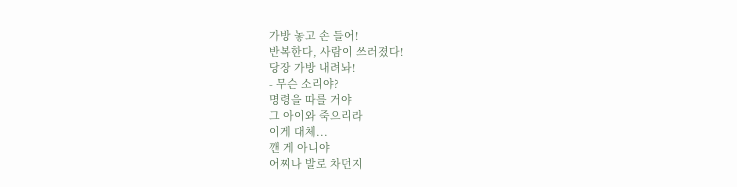가방 놓고 손 들어!
반복한다, 사람이 쓰러졌다!
당장 가방 내려놔!
- 무슨 소리야?
명령을 따를 거야
그 아이와 죽으리라
이게 대체...
깬 게 아니야
어찌나 발로 차던지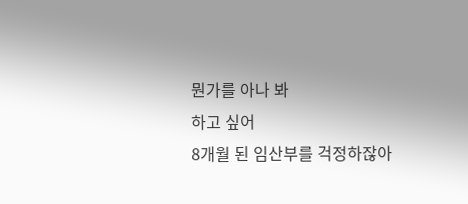뭔가를 아나 봐
하고 싶어
8개월 된 임산부를 걱정하잖아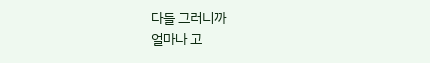다들 그러니까
얼마나 고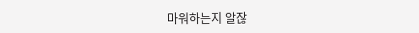마워하는지 알잖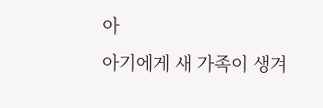아
아기에게 새 가족이 생겨